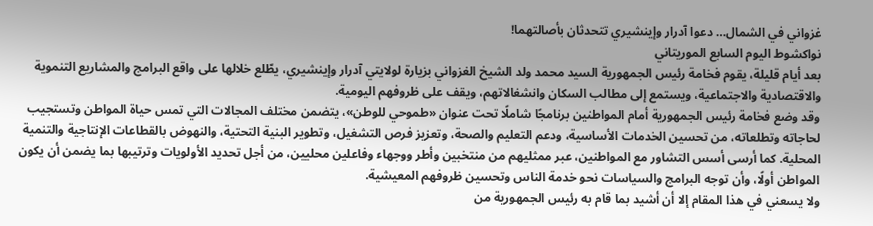غزواني في الشمال… دعوا آدرار وإينشيري تتحدثان بأصالتهما!
نواكشوط اليوم السابع الموريتاني
بعد أيام قليلة، يقوم فخامة رئيس الجمهورية السيد محمد ولد الشيخ الغزواني بزيارة لولايتي آدرار وإينشيري، يطّلع خلالها على واقع البرامج والمشاريع التنموية والاقتصادية والاجتماعية، ويستمع إلى مطالب السكان وانشغالاتهم، ويقف على ظروفهم اليومية.
وقد وضع فخامة رئيس الجمهورية أمام المواطنين برنامجًا شاملًا تحت عنوان «طموحي للوطن»، يتضمن مختلف المجالات التي تمس حياة المواطن وتستجيب لحاجاته وتطلعاته، من تحسين الخدمات الأساسية، ودعم التعليم والصحة، وتعزيز فرص التشغيل، وتطوير البنية التحتية، والنهوض بالقطاعات الإنتاجية والتنمية المحلية. كما أرسى أسس التشاور مع المواطنين، عبر ممثليهم من منتخبين وأطر ووجهاء وفاعلين محليين، من أجل تحديد الأولويات وترتيبها بما يضمن أن يكون المواطن أولًا، وأن توجه البرامج والسياسات نحو خدمة الناس وتحسين ظروفهم المعيشية.
ولا يسعني في هذا المقام إلا أن أشيد بما قام به رئيس الجمهورية من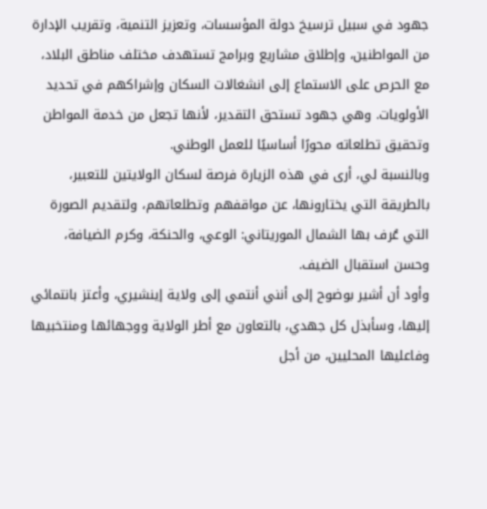جهود في سبيل ترسيخ دولة المؤسسات، وتعزيز التنمية، وتقريب الإدارة من المواطنين، وإطلاق مشاريع وبرامج تستهدف مختلف مناطق البلاد، مع الحرص على الاستماع إلى انشغالات السكان وإشراكهم في تحديد الأولويات. وهي جهود تستحق التقدير، لأنها تجعل من خدمة المواطن وتحقيق تطلعاته محورًا أساسيًا للعمل الوطني.
وبالنسبة لي، أرى في هذه الزيارة فرصة لسكان الولايتين للتعبير، بالطريقة التي يختارونها، عن مواقفهم وتطلعاتهم، ولتقديم الصورة التي عُرف بها الشمال الموريتاني: الوعي، والحنكة، وكرم الضيافة، وحسن استقبال الضيف.
وأود أن أشير بوضوح إلى أنني أنتمي إلى ولاية إينشيري، وأعتز بانتمائي إليها، وسأبذل كل جهدي، بالتعاون مع أطر الولاية ووجهائها ومنتخبيها وفاعليها المحليين، من أجل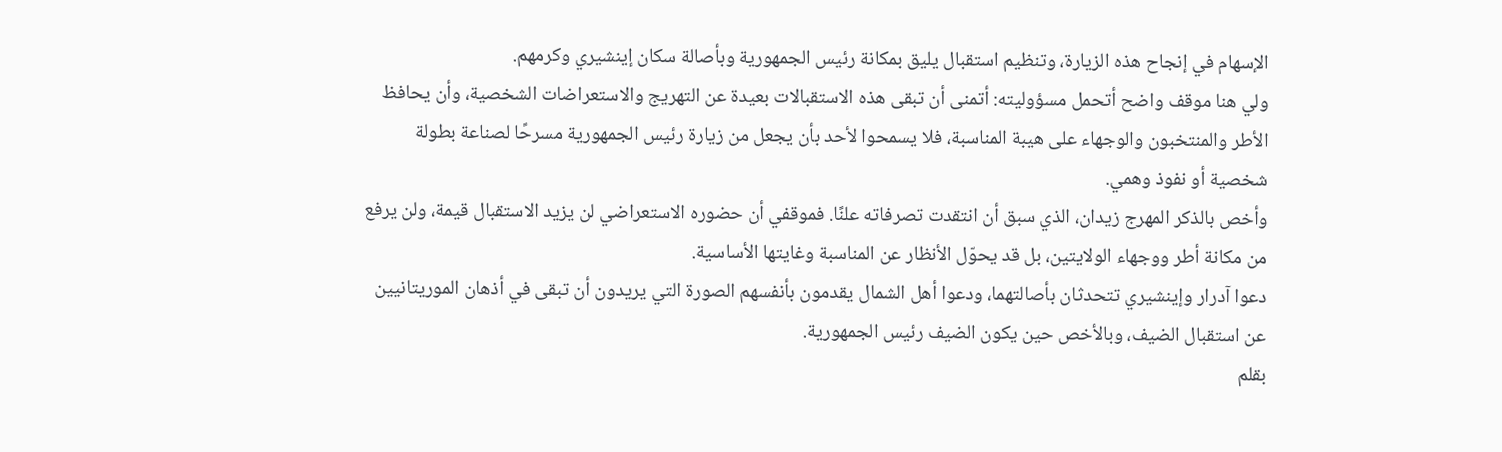الإسهام في إنجاح هذه الزيارة، وتنظيم استقبال يليق بمكانة رئيس الجمهورية وبأصالة سكان إينشيري وكرمهم.
ولي هنا موقف واضح أتحمل مسؤوليته: أتمنى أن تبقى هذه الاستقبالات بعيدة عن التهريج والاستعراضات الشخصية، وأن يحافظ الأطر والمنتخبون والوجهاء على هيبة المناسبة، فلا يسمحوا لأحد بأن يجعل من زيارة رئيس الجمهورية مسرحًا لصناعة بطولة شخصية أو نفوذ وهمي.
وأخص بالذكر المهرج زيدان، الذي سبق أن انتقدت تصرفاته علنًا. فموقفي أن حضوره الاستعراضي لن يزيد الاستقبال قيمة، ولن يرفع من مكانة أطر ووجهاء الولايتين، بل قد يحوّل الأنظار عن المناسبة وغايتها الأساسية.
دعوا آدرار وإينشيري تتحدثان بأصالتهما، ودعوا أهل الشمال يقدمون بأنفسهم الصورة التي يريدون أن تبقى في أذهان الموريتانيين عن استقبال الضيف، وبالأخص حين يكون الضيف رئيس الجمهورية.
بقلم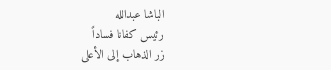الباشا عبدالله
رئيس كفانا فساداً
زر الذهاب إلى الأعلى